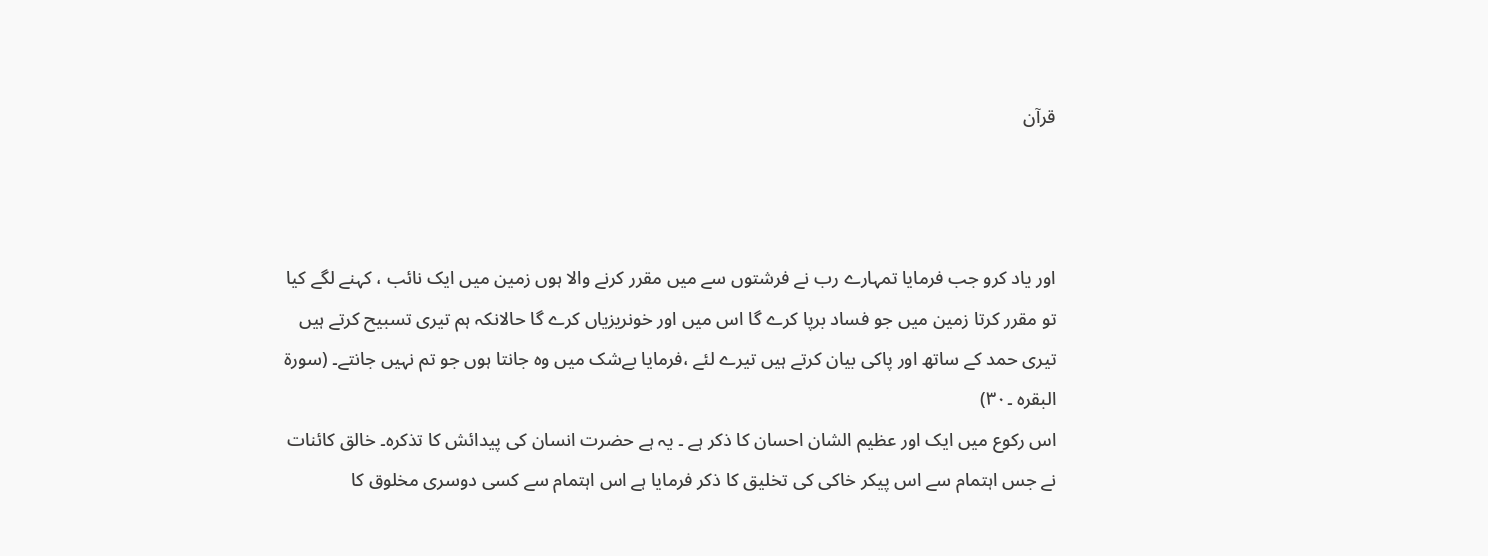قرآن



اور یاد کرو جب فرمایا تمہارے رب نے فرشتوں سے میں مقرر کرنے والا ہوں زمین میں ایک نائب ، کہنے لگے کیا تو مقرر کرتا زمین میں جو فساد برپا کرے گا اس میں اور خونریزیاں کرے گا حالانکہ ہم تیری تسبیح کرتے ہیں تیری حمد کے ساتھ اور پاکی بیان کرتے ہیں تیرے لئے ،فرمایا بےشک میں وہ جانتا ہوں جو تم نہیں جانتے۔ (سورۃ البقرہ ۔۳۰)
اس رکوع میں ایک اور عظیم الشان احسان کا ذکر ہے ۔ یہ ہے حضرت انسان کی پیدائش کا تذکرہ۔ خالق کائنات نے جس اہتمام سے اس پیکر خاکی کی تخلیق کا ذکر فرمایا ہے اس اہتمام سے کسی دوسری مخلوق کا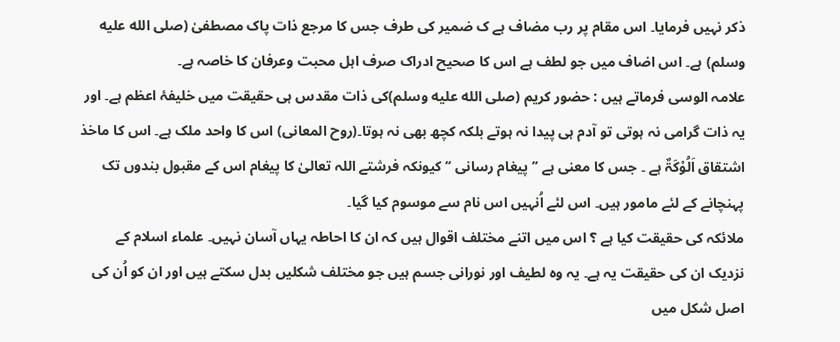ذکر نہیں فرمایا۔ اس مقام پر رب مضاف ہے ک ضمیر کی طرف جس کا مرجع ذات پاک مصطفیٰ (صلى الله عليه وسلم) ہے۔ اس اضاف میں جو لطف ہے اس کا صحیح ادراک صرف اہل محبت وعرفان کا خاصہ ہے۔
علامہ الوسی فرماتے ہیں : حضور کریم (صلى الله عليه وسلم)کی ذات مقدس ہی حقیقت میں خلیفۂ اعظم ہے۔ اور یہ ذات گرامی نہ ہوتی تو آدم ہی پیدا نہ ہوتے بلکہ کچھ بھی نہ ہوتا۔(روح المعانی) اس کا واحد ملک ہے۔ اس کا ماخذ اشتقاق اَلُوْکَۃٌ ہے ۔ جس کا معنی ہے ’’پیغام رسانی ‘‘ کیونکہ فرشتے اللہ تعالیٰ کا پیغام اس کے مقبول بندوں تک پہنچانے کے لئے مامور ہیں۔ اس لئے اُنہیں اس نام سے موسوم کیا گیا۔
ملائکہ کی حقیقت کیا ہے ؟ اس میں اتنے مختلف اقوال ہیں کہ ان کا احاطہ یہاں آسان نہیں۔ علماء اسلام کے نزدیک ان کی حقیقت یہ ہے۔ یہ وہ لطیف اور نورانی جسم ہیں جو مختلف شکلیں بدل سکتے ہیں اور ان کو اُن کی اصل شکل میں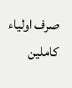صرف اولیاء کاملین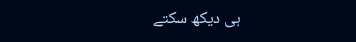ہی دیکھ سکتے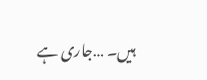ہیں۔ …جاری ہے